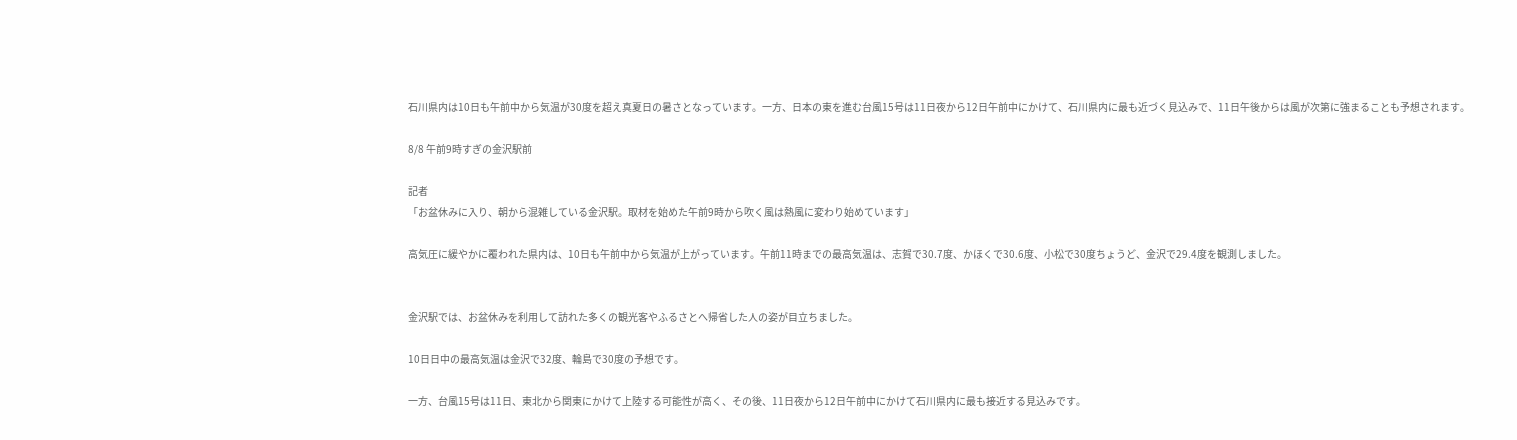石川県内は10日も午前中から気温が30度を超え真夏日の暑さとなっています。一方、日本の東を進む台風15号は11日夜から12日午前中にかけて、石川県内に最も近づく見込みで、11日午後からは風が次第に強まることも予想されます。

8/8 午前9時すぎの金沢駅前

記者
「お盆休みに入り、朝から混雑している金沢駅。取材を始めた午前9時から吹く風は熱風に変わり始めています」

高気圧に緩やかに覆われた県内は、10日も午前中から気温が上がっています。午前11時までの最高気温は、志賀で30.7度、かほくで30.6度、小松で30度ちょうど、金沢で29.4度を観測しました。


金沢駅では、お盆休みを利用して訪れた多くの観光客やふるさとへ帰省した人の姿が目立ちました。

10日日中の最高気温は金沢で32度、輪島で30度の予想です。

一方、台風15号は11日、東北から関東にかけて上陸する可能性が高く、その後、11日夜から12日午前中にかけて石川県内に最も接近する見込みです。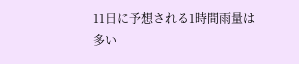11日に予想される1時間雨量は多い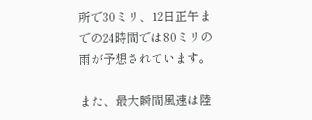所で30ミリ、12日正午までの24時間では80ミリの雨が予想されています。

また、最大瞬間風速は陸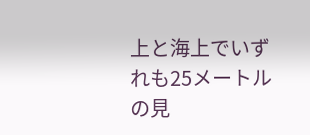上と海上でいずれも25メートルの見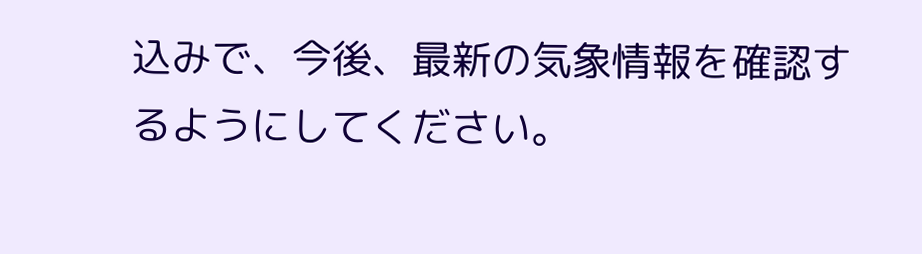込みで、今後、最新の気象情報を確認するようにしてください。